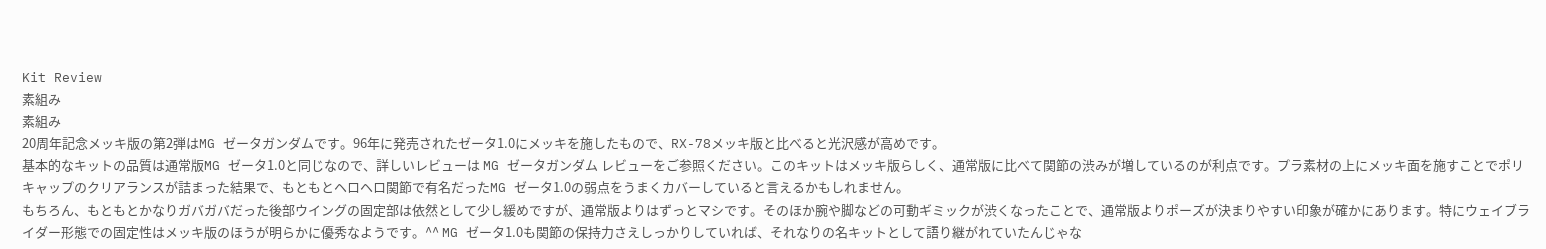Kit Review
素組み
素組み
20周年記念メッキ版の第2弾はMG ゼータガンダムです。96年に発売されたゼータ1.0にメッキを施したもので、RX-78メッキ版と比べると光沢感が高めです。
基本的なキットの品質は通常版MG ゼータ1.0と同じなので、詳しいレビューは MG ゼータガンダム レビューをご参照ください。このキットはメッキ版らしく、通常版に比べて関節の渋みが増しているのが利点です。プラ素材の上にメッキ面を施すことでポリキャップのクリアランスが詰まった結果で、もともとヘロヘロ関節で有名だったMG ゼータ1.0の弱点をうまくカバーしていると言えるかもしれません。
もちろん、もともとかなりガバガバだった後部ウイングの固定部は依然として少し緩めですが、通常版よりはずっとマシです。そのほか腕や脚などの可動ギミックが渋くなったことで、通常版よりポーズが決まりやすい印象が確かにあります。特にウェイブライダー形態での固定性はメッキ版のほうが明らかに優秀なようです。^^ MG ゼータ1.0も関節の保持力さえしっかりしていれば、それなりの名キットとして語り継がれていたんじゃな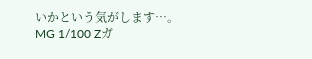いかという気がします…。
MG 1/100 Zガ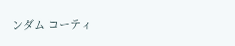ンダム コーティ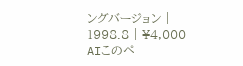ングバージョン | 1998.8 | ¥4,000
AIこのペ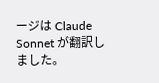ージは Claude Sonnet が翻訳しました。